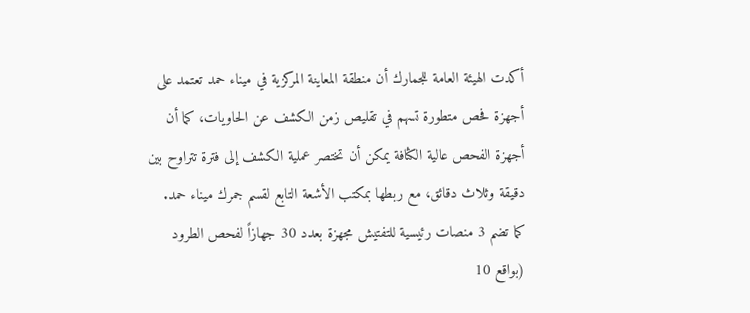أكدت الهيئة العامة للجمارك أن منطقة المعاينة المركزية في ميناء حمد تعتمد على أجهزة فحص متطورة تسهم في تقليص زمن الكشف عن الحاويات، كما أن أجهزة الفحص عالية الكثافة يمكن أن تختصر عملية الكشف إلى فترة تتراوح بين دقيقة وثلاث دقائق، مع ربطها بمكتب الأشعة التابع لقسم جمرك ميناء حمد. كما تضم 3 منصات رئيسية للتفتيش مجهزة بعدد 30 جهازاً لفحص الطرود (بواقع 10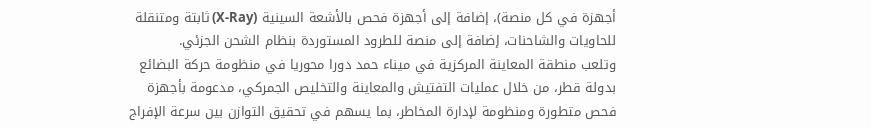أجهزة في كل منصة)، إضافة إلى أجهزة فحص بالأشعة السينية (X-Ray) ثابتة ومتنقلة للحاويات والشاحنات، إضافة إلى منصة للطرود المستوردة بنظام الشحن الجزئي.
وتلعب منطقة المعاينة المركزية في ميناء حمد دورا محوريا في منظومة حركة البضائع بدولة قطر، من خلال عمليات التفتيش والمعاينة والتخليص الجمركي، مدعومة بأجهزة فحص متطورة ومنظومة لإدارة المخاطر، بما يسهم في تحقيق التوازن بين سرعة الإفراج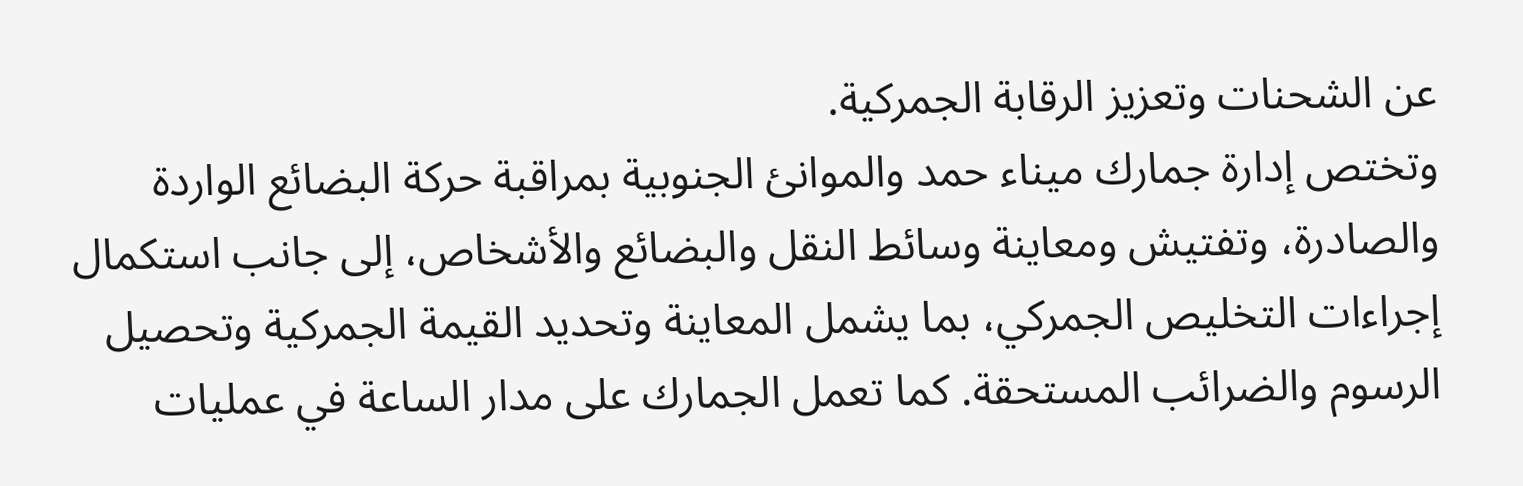عن الشحنات وتعزيز الرقابة الجمركية.
وتختص إدارة جمارك ميناء حمد والموانئ الجنوبية بمراقبة حركة البضائع الواردة والصادرة، وتفتيش ومعاينة وسائط النقل والبضائع والأشخاص، إلى جانب استكمال إجراءات التخليص الجمركي، بما يشمل المعاينة وتحديد القيمة الجمركية وتحصيل الرسوم والضرائب المستحقة. كما تعمل الجمارك على مدار الساعة في عمليات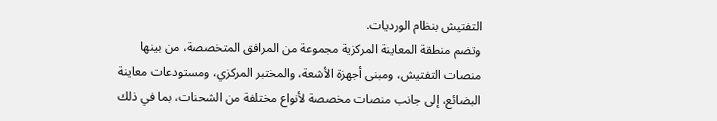التفتيش بنظام الورديات.
وتضم منطقة المعاينة المركزية مجموعة من المرافق المتخصصة، من بينها منصات التفتيش، ومبنى أجهزة الأشعة، والمختبر المركزي، ومستودعات معاينة البضائع، إلى جانب منصات مخصصة لأنواع مختلفة من الشحنات، بما في ذلك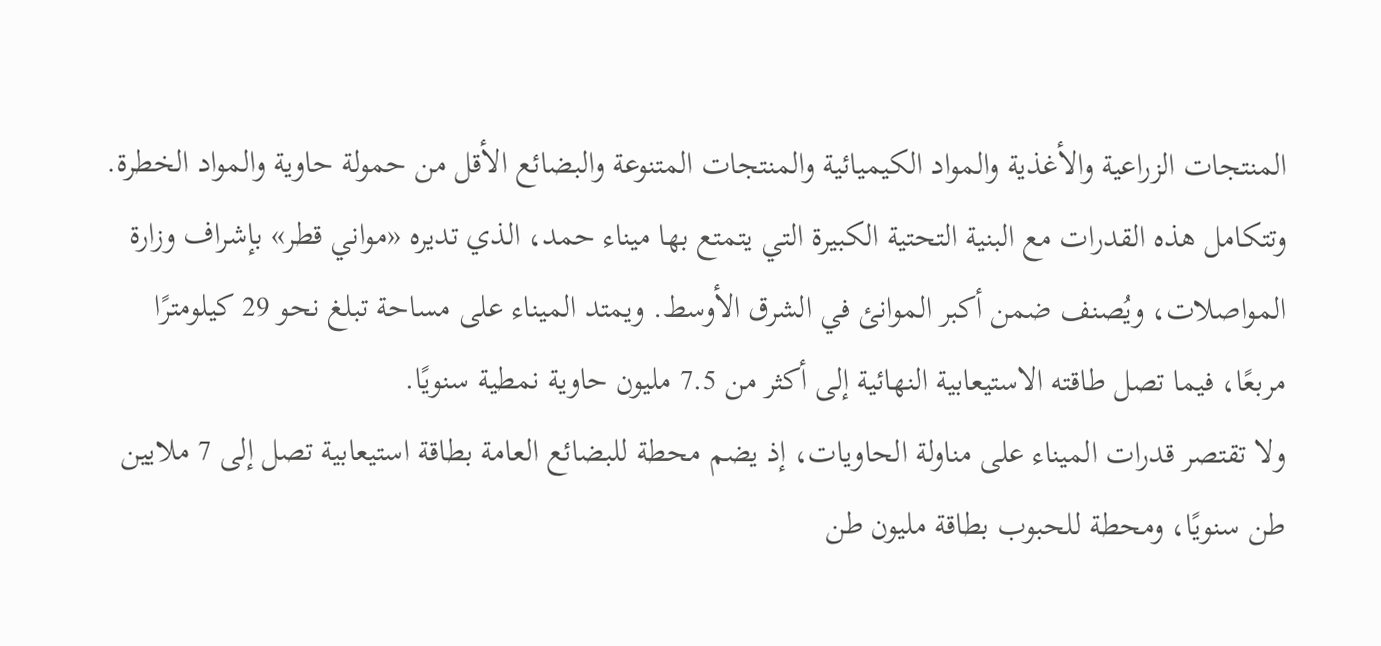المنتجات الزراعية والأغذية والمواد الكيميائية والمنتجات المتنوعة والبضائع الأقل من حمولة حاوية والمواد الخطرة.
وتتكامل هذه القدرات مع البنية التحتية الكبيرة التي يتمتع بها ميناء حمد، الذي تديره «مواني قطر» بإشراف وزارة المواصلات، ويُصنف ضمن أكبر الموانئ في الشرق الأوسط. ويمتد الميناء على مساحة تبلغ نحو 29 كيلومترًا مربعًا، فيما تصل طاقته الاستيعابية النهائية إلى أكثر من 7.5 مليون حاوية نمطية سنويًا.
ولا تقتصر قدرات الميناء على مناولة الحاويات، إذ يضم محطة للبضائع العامة بطاقة استيعابية تصل إلى 7 ملايين طن سنويًا، ومحطة للحبوب بطاقة مليون طن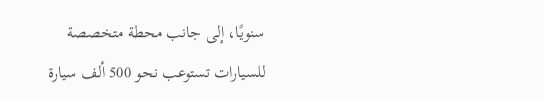سنويًا، إلى جانب محطة متخصصة للسيارات تستوعب نحو 500 ألف سيارة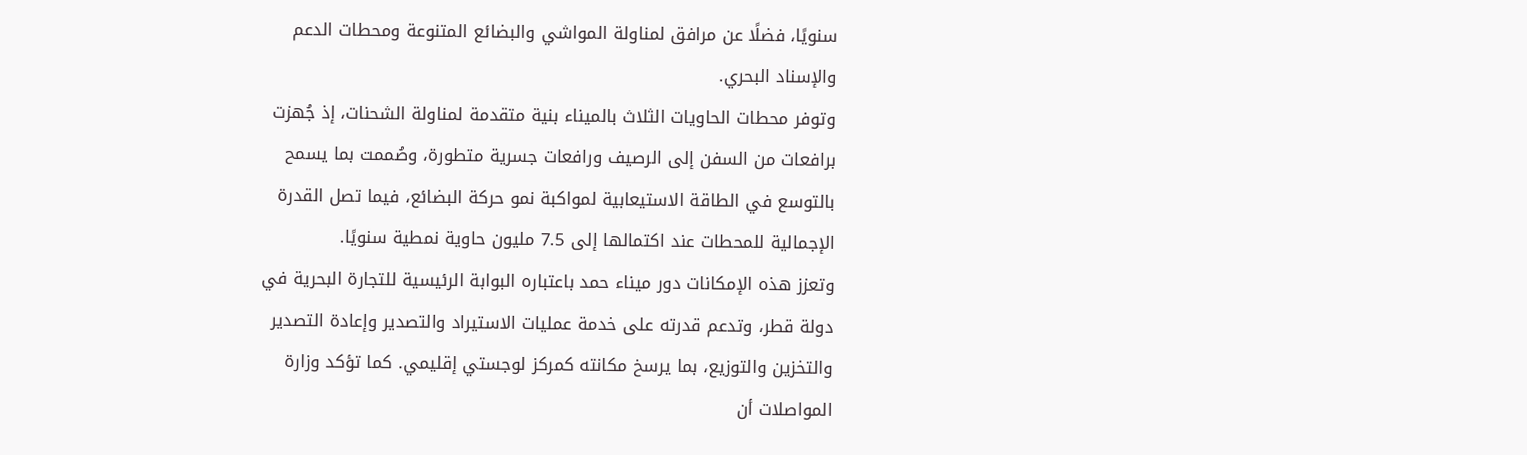سنويًا، فضلًا عن مرافق لمناولة المواشي والبضائع المتنوعة ومحطات الدعم والإسناد البحري.
وتوفر محطات الحاويات الثلاث بالميناء بنية متقدمة لمناولة الشحنات، إذ جُهزت برافعات من السفن إلى الرصيف ورافعات جسرية متطورة، وصُممت بما يسمح بالتوسع في الطاقة الاستيعابية لمواكبة نمو حركة البضائع، فيما تصل القدرة الإجمالية للمحطات عند اكتمالها إلى 7.5 مليون حاوية نمطية سنويًا.
وتعزز هذه الإمكانات دور ميناء حمد باعتباره البوابة الرئيسية للتجارة البحرية في دولة قطر، وتدعم قدرته على خدمة عمليات الاستيراد والتصدير وإعادة التصدير والتخزين والتوزيع، بما يرسخ مكانته كمركز لوجستي إقليمي. كما تؤكد وزارة المواصلات أن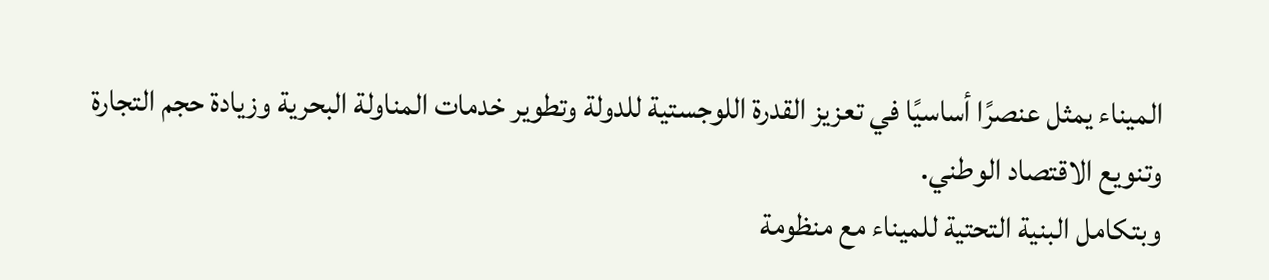الميناء يمثل عنصرًا أساسيًا في تعزيز القدرة اللوجستية للدولة وتطوير خدمات المناولة البحرية وزيادة حجم التجارة وتنويع الاقتصاد الوطني.
وبتكامل البنية التحتية للميناء مع منظومة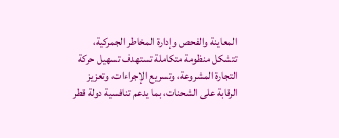المعاينة والفحص وإدارة المخاطر الجمركية، تتشكل منظومة متكاملة تستهدف تسهيل حركة التجارة المشروعة، وتسريع الإجراءات، وتعزيز الرقابة على الشحنات، بما يدعم تنافسية دولة قطر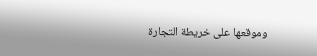وموقعها على خريطة التجارة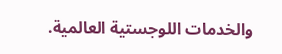والخدمات اللوجستية العالمية.